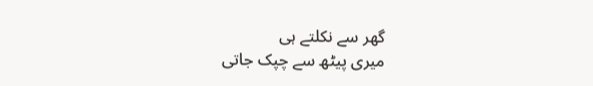گھر سے نکلتے ہی
میری پیٹھ سے چپک جاتی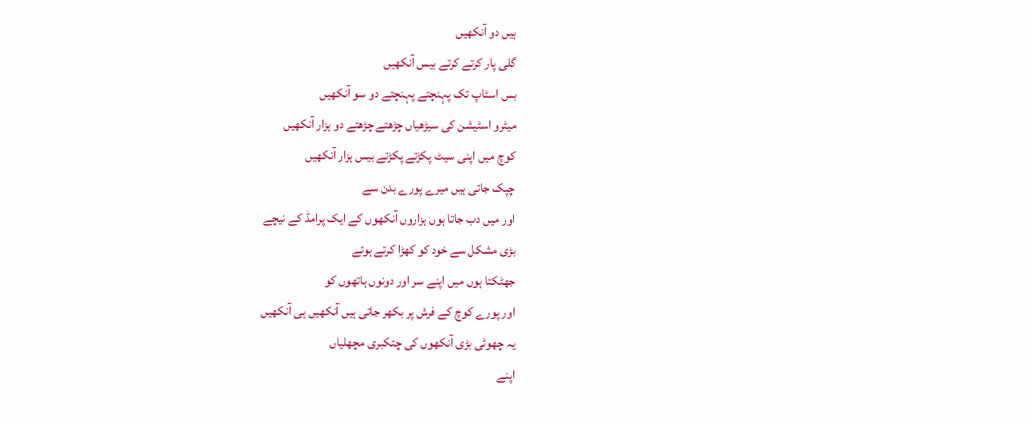ہیں دو آنکھیں
گلی پار کرتے کرتے بیس آنکھیں
بس اسٹاپ تک پہنچتے پہنچتے دو سو آنکھیں
میٹرو اسٹیشن کی سیڑھیاں چڑھتے چڑھتے دو ہزار آنکھیں
کوچ میں اپنی سیٹ پکڑتے پکڑتے بیس ہزار آنکھیں
چپک جاتی ہیں میرے پورے بدن سے
اور میں دب جاتا ہوں ہزاروں آنکھوں کے ایک پرامڈ کے نیچے
بڑی مشکل سے خود کو کھڑا کرتے ہوئے
جھٹکتا ہوں میں اپنے سر اور دونوں ہاتھوں کو
اور پورے کوچ کے فرش پر بکھر جاتی ہیں آنکھیں ہی آنکھیں
یہ چھوٹی بڑی آنکھوں کی چتکبری مچھلیاں
اپنے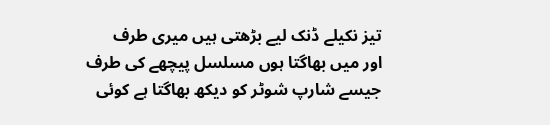تیز نکیلے ڈنک لیے بڑھتی ہیں میری طرف
اور میں بھاگتا ہوں مسلسل پیچھے کی طرف
جیسے شارپ شوٹر کو دیکھ بھاگتا ہے کوئی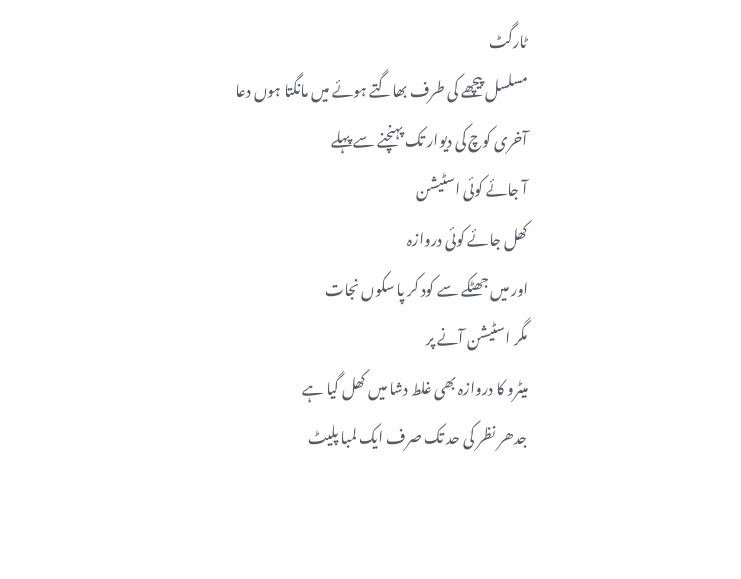ٹارگٹ
مسلسل پیچھے کی طرف بھاگتے ہوئے میں مانگتا ہوں دعا
آخری کوچ کی دیوار تک پہنچنے سے پہلے
آ جائے کوئی اسٹیشن
کھل جائے کوئی دروازہ
اور میں جھٹکے سے کود کر پا سکوں نجات
مگر اسٹیشن آنے پر
میٹرو کا دروازہ بھی غلط دشا میں کھل گیا ہے
جدھر نظر کی حد تک صرف ایک لمبا پلیٹ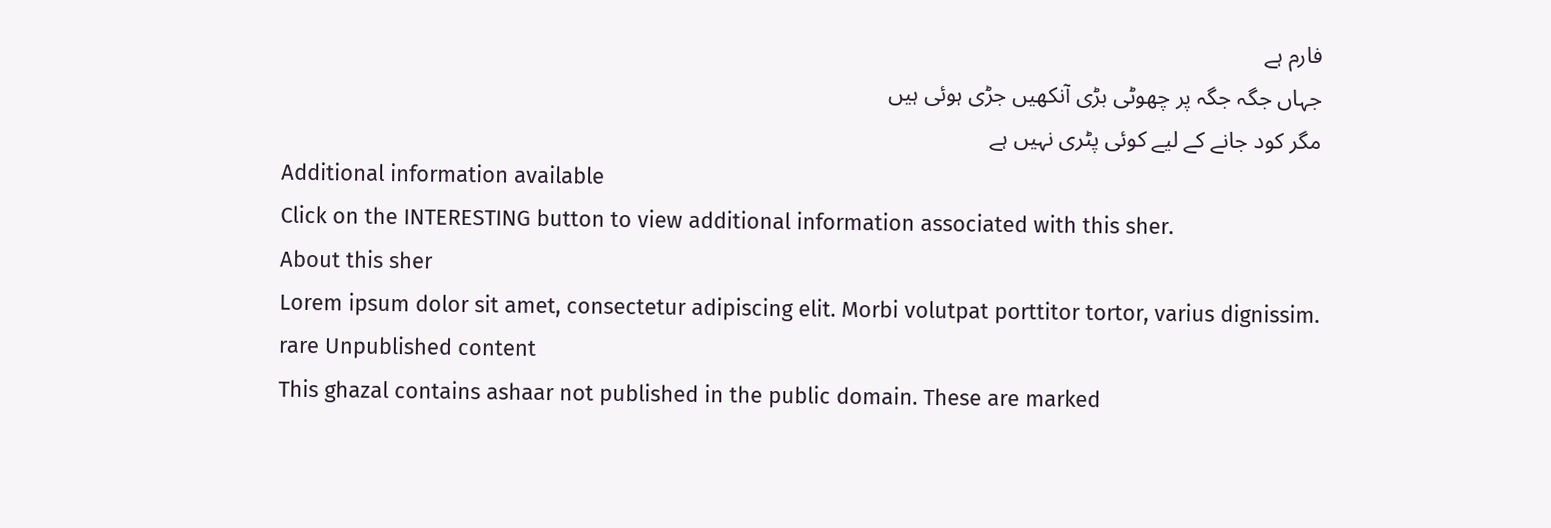فارم ہے
جہاں جگہ جگہ پر چھوٹی بڑی آنکھیں جڑی ہوئی ہیں
مگر کود جانے کے لیے کوئی پٹری نہیں ہے
Additional information available
Click on the INTERESTING button to view additional information associated with this sher.
About this sher
Lorem ipsum dolor sit amet, consectetur adipiscing elit. Morbi volutpat porttitor tortor, varius dignissim.
rare Unpublished content
This ghazal contains ashaar not published in the public domain. These are marked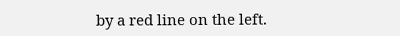by a red line on the left.